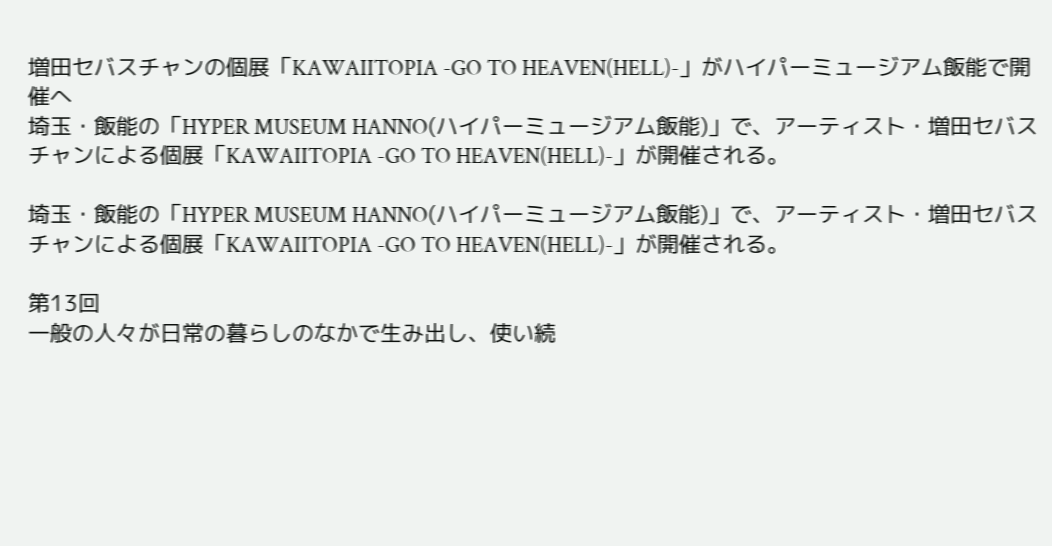増田セバスチャンの個展「KAWAIITOPIA -GO TO HEAVEN(HELL)-」がハイパーミュージアム飯能で開催へ
埼玉・飯能の「HYPER MUSEUM HANNO(ハイパーミュージアム飯能)」で、アーティスト・増田セバスチャンによる個展「KAWAIITOPIA -GO TO HEAVEN(HELL)-」が開催される。

埼玉・飯能の「HYPER MUSEUM HANNO(ハイパーミュージアム飯能)」で、アーティスト・増田セバスチャンによる個展「KAWAIITOPIA -GO TO HEAVEN(HELL)-」が開催される。

第13回
一般の人々が日常の暮らしのなかで生み出し、使い続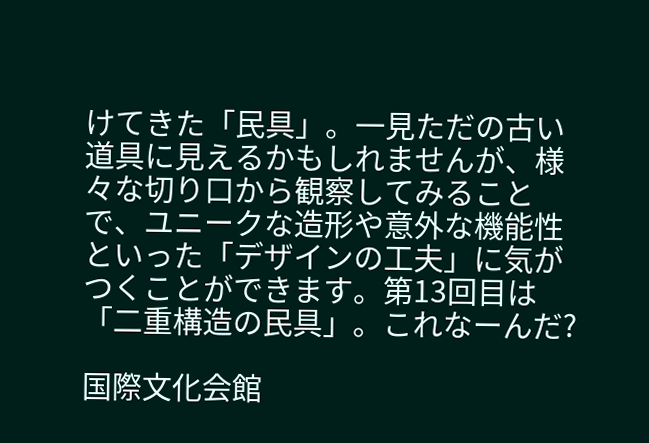けてきた「民具」。一見ただの古い道具に見えるかもしれませんが、様々な切り口から観察してみることで、ユニークな造形や意外な機能性といった「デザインの工夫」に気がつくことができます。第13回目は「二重構造の民具」。これなーんだ?

国際文化会館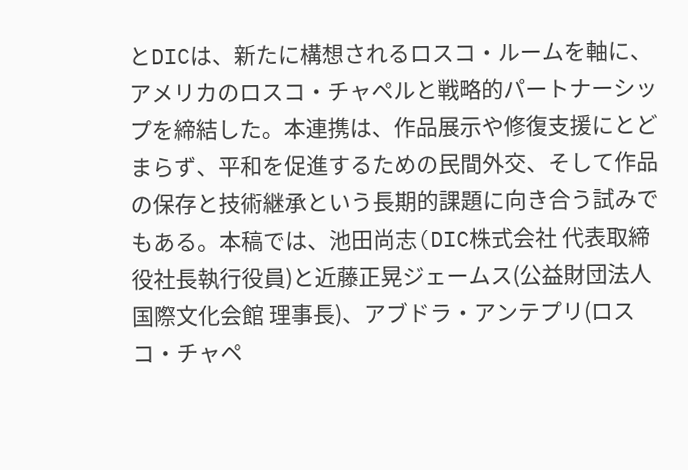とDICは、新たに構想されるロスコ・ルームを軸に、アメリカのロスコ・チャペルと戦略的パートナーシップを締結した。本連携は、作品展示や修復支援にとどまらず、平和を促進するための民間外交、そして作品の保存と技術継承という長期的課題に向き合う試みでもある。本稿では、池田尚志(DIC株式会社 代表取締役社長執行役員)と近藤正晃ジェームス(公益財団法人国際文化会館 理事長)、アブドラ・アンテプリ(ロスコ・チャペ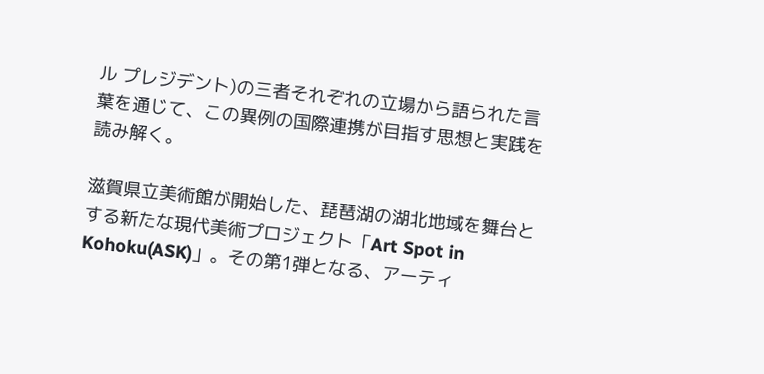ル プレジデント)の三者それぞれの立場から語られた言葉を通じて、この異例の国際連携が目指す思想と実践を読み解く。

滋賀県立美術館が開始した、琵琶湖の湖北地域を舞台とする新たな現代美術プロジェクト「Art Spot in Kohoku(ASK)」。その第1弾となる、アーティ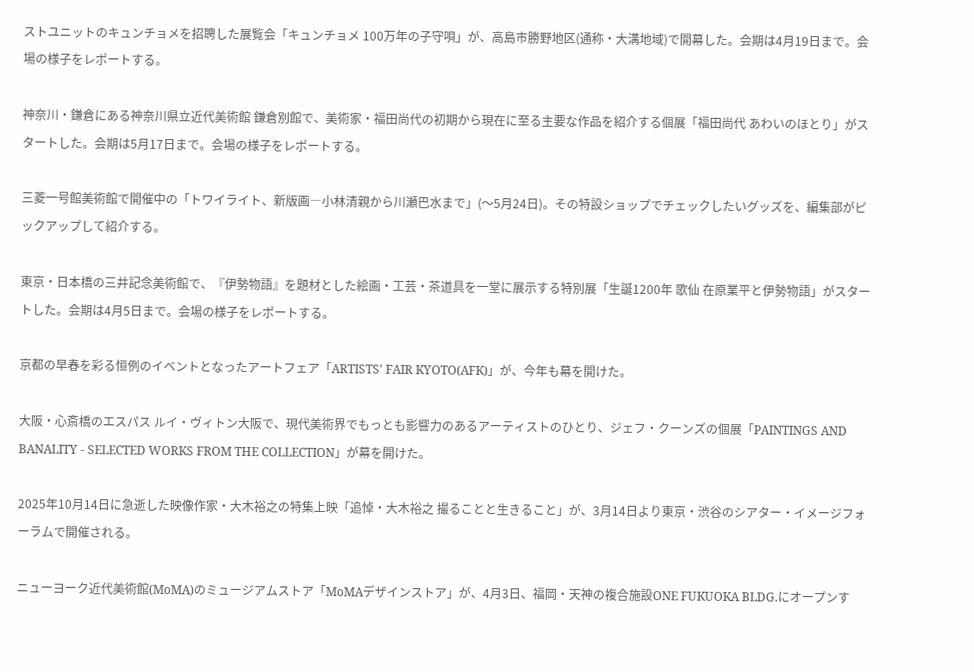ストユニットのキュンチョメを招聘した展覧会「キュンチョメ 100万年の子守唄」が、高島市勝野地区(通称・大溝地域)で開幕した。会期は4月19日まで。会場の様子をレポートする。

神奈川・鎌倉にある神奈川県立近代美術館 鎌倉別館で、美術家・福田尚代の初期から現在に至る主要な作品を紹介する個展「福田尚代 あわいのほとり」がスタートした。会期は5月17日まで。会場の様子をレポートする。

三菱一号館美術館で開催中の「トワイライト、新版画―小林清親から川瀬巴水まで」(〜5月24日)。その特設ショップでチェックしたいグッズを、編集部がピックアップして紹介する。

東京・日本橋の三井記念美術館で、『伊勢物語』を題材とした絵画・工芸・茶道具を一堂に展示する特別展「生誕1200年 歌仙 在原業平と伊勢物語」がスタートした。会期は4月5日まで。会場の様子をレポートする。

京都の早春を彩る恒例のイベントとなったアートフェア「ARTISTS' FAIR KYOTO(AFK)」が、今年も幕を開けた。

大阪・心斎橋のエスパス ルイ・ヴィトン大阪で、現代美術界でもっとも影響力のあるアーティストのひとり、ジェフ・クーンズの個展「PAINTINGS AND BANALITY - SELECTED WORKS FROM THE COLLECTION」が幕を開けた。

2025年10月14日に急逝した映像作家・大木裕之の特集上映「追悼・大木裕之 撮ることと生きること」が、3月14日より東京・渋谷のシアター・イメージフォーラムで開催される。

ニューヨーク近代美術館(MoMA)のミュージアムストア「MoMAデザインストア」が、4月3日、福岡・天神の複合施設ONE FUKUOKA BLDG.にオープンす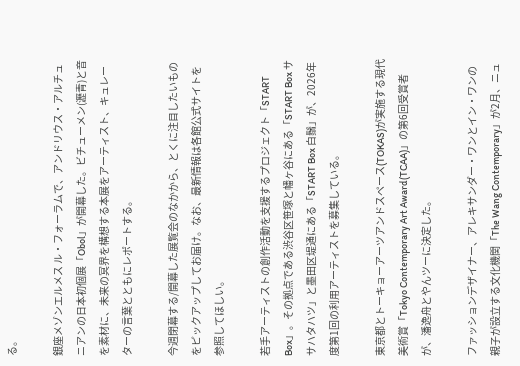る。

銀座メゾンエルメス ル・フォーラムで、アンドリウス・アルチュニアンの日本初個展「Obol」が開幕した。ビチューメン(瀝青)と音を素材に、未来の冥界を構想する本展をアーティスト、キュレーターの言葉とともにレポートする。

今週閉幕する/開幕した展覧会のなかから、とくに注目したいものをピックアップしてお届け。なお、最新情報は各館公式サイトを参照してほしい。

若手アーティストの創作活動を支援するプロジェクト「START Box」。その拠点である渋谷区笹塚と幡ヶ谷にある「START Box ササハタハツ」と墨田区堤通にある「START Box 白鬚」が、2026年度第1回の利用アーティストを募集している。

東京都とトーキョーアーツアンドスペース(TOKAS)が実施する現代美術賞「Tokyo Contemporary Art Award(TCAA)」の第6回受賞者が、潘逸舟とやんツーに決定した。

ファッションデザイナー、アレキサンダー・ワンとイン・ワンの親子が設立する文化機関「The Wang Contemporary」が2月、ニュ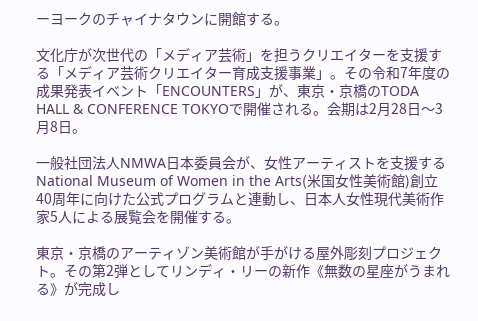ーヨークのチャイナタウンに開館する。

文化庁が次世代の「メディア芸術」を担うクリエイターを支援する「メディア芸術クリエイター育成支援事業」。その令和7年度の成果発表イベント「ENCOUNTERS」が、東京・京橋のTODA HALL & CONFERENCE TOKYOで開催される。会期は2月28日〜3月8日。

一般社団法人NMWA日本委員会が、女性アーティストを支援するNational Museum of Women in the Arts(米国女性美術館)創立40周年に向けた公式プログラムと連動し、日本人女性現代美術作家5人による展覧会を開催する。

東京・京橋のアーティゾン美術館が手がける屋外彫刻プロジェクト。その第2弾としてリンディ・リーの新作《無数の星座がうまれる》が完成し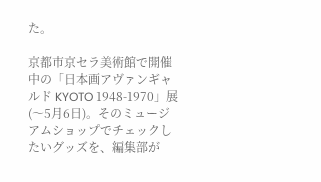た。

京都市京セラ美術館で開催中の「日本画アヴァンギャルド KYOTO 1948-1970」展(〜5月6日)。そのミュージアムショップでチェックしたいグッズを、編集部が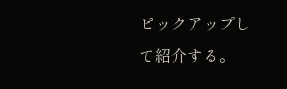ピックアップして紹介する。